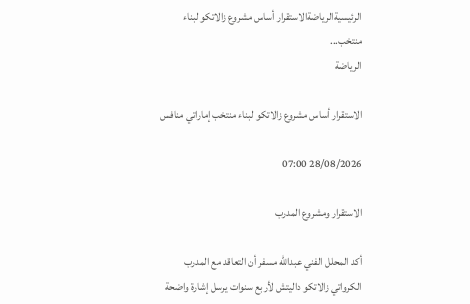الرئيسيةالرياضةالاستقرار أساس مشروع زالاتكو لبناء منتخب...
الرياضة

الاستقرار أساس مشروع زالاتكو لبناء منتخب إماراتي منافس

28/08/2026 07:00

الاستقرار ومشروع المدرب

أكد المحلل الفني عبدالله مسفر أن التعاقد مع المدرب الكرواتي زالاتكو داليتش لأربع سنوات يرسل إشارة واضحة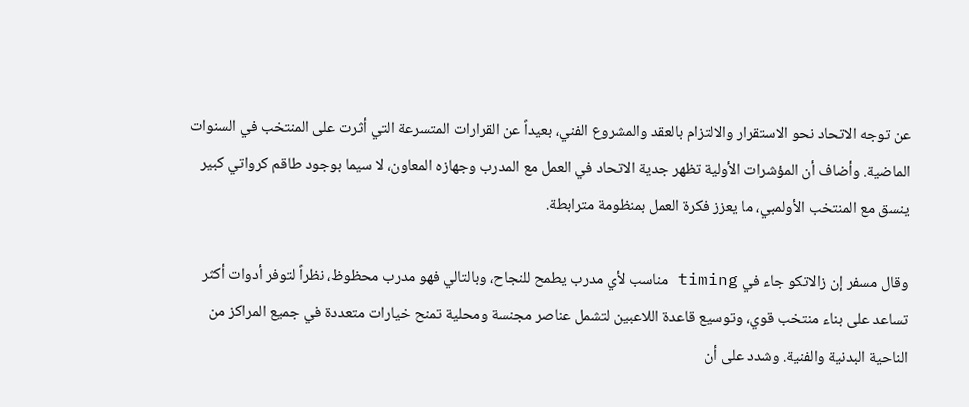عن توجه الاتحاد نحو الاستقرار والالتزام بالعقد والمشروع الفني، بعيداً عن القرارات المتسرعة التي أثرت على المنتخب في السنوات الماضية. وأضاف أن المؤشرات الأولية تظهر جدية الاتحاد في العمل مع المدرب وجهازه المعاون، لا سيما بوجود طاقم كرواتي كبير ينسق مع المنتخب الأولمبي، ما يعزز فكرة العمل بمنظومة مترابطة.

وقال مسفر إن زالاتكو جاء في timing مناسب لأي مدرب يطمح للنجاح، وبالتالي فهو مدرب محظوظ، نظراً لتوفر أدوات أكثر تساعد على بناء منتخب قوي، وتوسيع قاعدة اللاعبين لتشمل عناصر مجنسة ومحلية تمنح خيارات متعددة في جميع المراكز من الناحية البدنية والفنية. وشدد على أن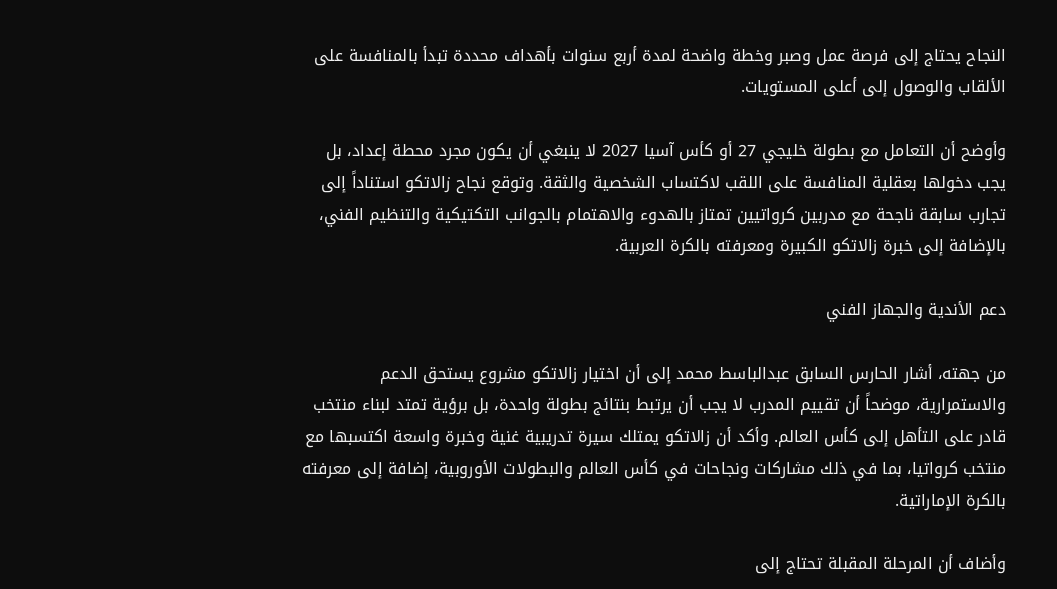النجاح يحتاج إلى فرصة عمل وصبر وخطة واضحة لمدة أربع سنوات بأهداف محددة تبدأ بالمنافسة على الألقاب والوصول إلى أعلى المستويات.

وأوضح أن التعامل مع بطولة خليجي 27 أو كأس آسيا 2027 لا ينبغي أن يكون مجرد محطة إعداد، بل يجب دخولها بعقلية المنافسة على اللقب لاكتساب الشخصية والثقة. وتوقع نجاح زالاتكو استناداً إلى تجارب سابقة ناجحة مع مدربين كرواتيين تمتاز بالهدوء والاهتمام بالجوانب التكتيكية والتنظيم الفني، بالإضافة إلى خبرة زالاتكو الكبيرة ومعرفته بالكرة العربية.

دعم الأندية والجهاز الفني

من جهته، أشار الحارس السابق عبدالباسط محمد إلى أن اختيار زالاتكو مشروع يستحق الدعم والاستمرارية، موضحاً أن تقييم المدرب لا يجب أن يرتبط بنتائج بطولة واحدة، بل برؤية تمتد لبناء منتخب قادر على التأهل إلى كأس العالم. وأكد أن زالاتكو يمتلك سيرة تدريبية غنية وخبرة واسعة اكتسبها مع منتخب كرواتيا، بما في ذلك مشاركات ونجاحات في كأس العالم والبطولات الأوروبية، إضافة إلى معرفته بالكرة الإماراتية.

وأضاف أن المرحلة المقبلة تحتاج إلى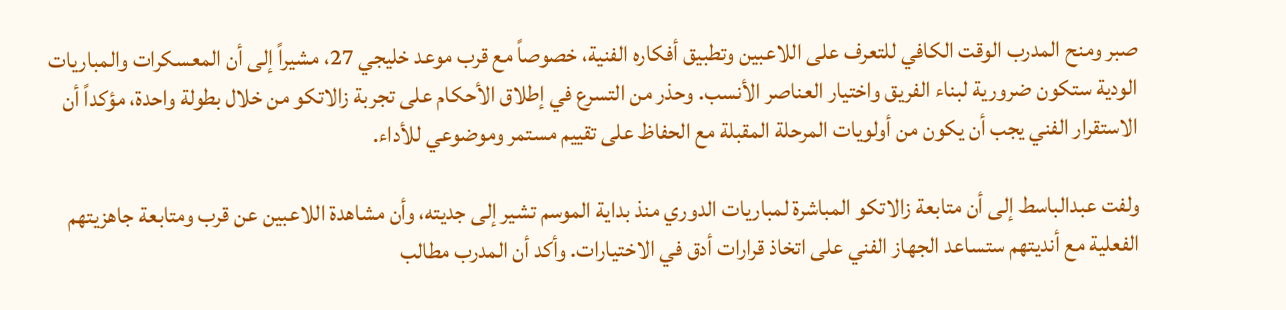صبر ومنح المدرب الوقت الكافي للتعرف على اللاعبين وتطبيق أفكاره الفنية، خصوصاً مع قرب موعد خليجي 27، مشيراً إلى أن المعسكرات والمباريات الودية ستكون ضرورية لبناء الفريق واختيار العناصر الأنسب. وحذر من التسرع في إطلاق الأحكام على تجربة زالاتكو من خلال بطولة واحدة، مؤكداً أن الاستقرار الفني يجب أن يكون من أولويات المرحلة المقبلة مع الحفاظ على تقييم مستمر وموضوعي للأداء.

ولفت عبدالباسط إلى أن متابعة زالاتكو المباشرة لمباريات الدوري منذ بداية الموسم تشير إلى جديته، وأن مشاهدة اللاعبين عن قرب ومتابعة جاهزيتهم الفعلية مع أنديتهم ستساعد الجهاز الفني على اتخاذ قرارات أدق في الاختيارات. وأكد أن المدرب مطالب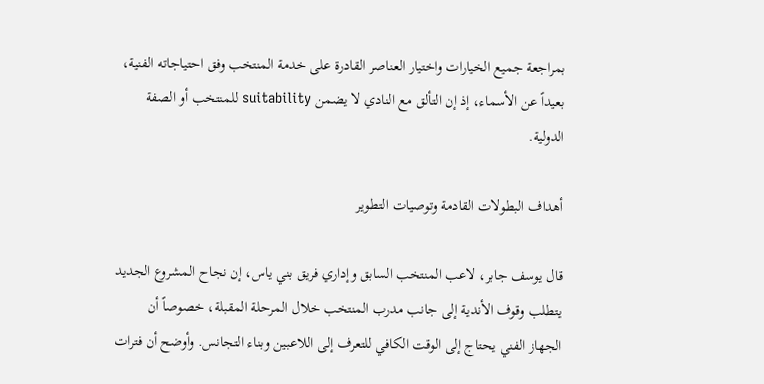بمراجعة جميع الخيارات واختيار العناصر القادرة على خدمة المنتخب وفق احتياجاته الفنية، بعيداً عن الأسماء، إذ إن التألق مع النادي لا يضمن suitability للمنتخب أو الصفة الدولية.

أهداف البطولات القادمة وتوصيات التطوير

قال يوسف جابر، لاعب المنتخب السابق وإداري فريق بني ياس، إن نجاح المشروع الجديد يتطلب وقوف الأندية إلى جانب مدرب المنتخب خلال المرحلة المقبلة، خصوصاً أن الجهاز الفني يحتاج إلى الوقت الكافي للتعرف إلى اللاعبين وبناء التجانس. وأوضح أن فترات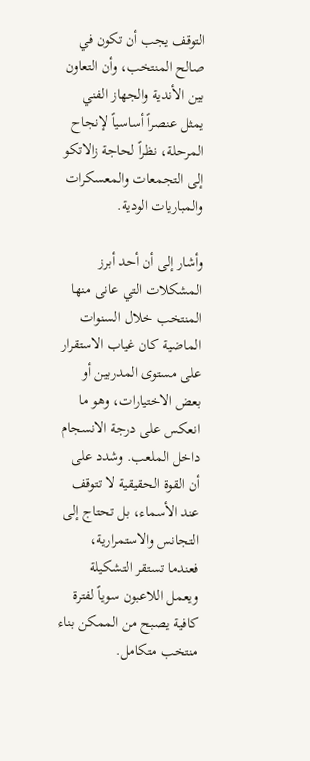التوقف يجب أن تكون في صالح المنتخب، وأن التعاون بين الأندية والجهاز الفني يمثل عنصراً أساسياً لإنجاح المرحلة، نظراً لحاجة زالاتكو إلى التجمعات والمعسكرات والمباريات الودية.

وأشار إلى أن أحد أبرز المشكلات التي عانى منها المنتخب خلال السنوات الماضية كان غياب الاستقرار على مستوى المدربين أو بعض الاختيارات، وهو ما انعكس على درجة الانسجام داخل الملعب. وشدد على أن القوة الحقيقية لا تتوقف عند الأسماء، بل تحتاج إلى التجانس والاستمرارية، فعندما تستقر التشكيلة ويعمل اللاعبون سوياً لفترة كافية يصبح من الممكن بناء منتخب متكامل.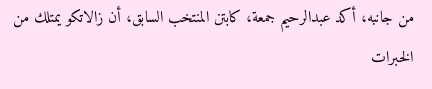من جانبه، أكد عبدالرحيم جمعة، كابتن المنتخب السابق، أن زالاتكو يمتلك من الخبرات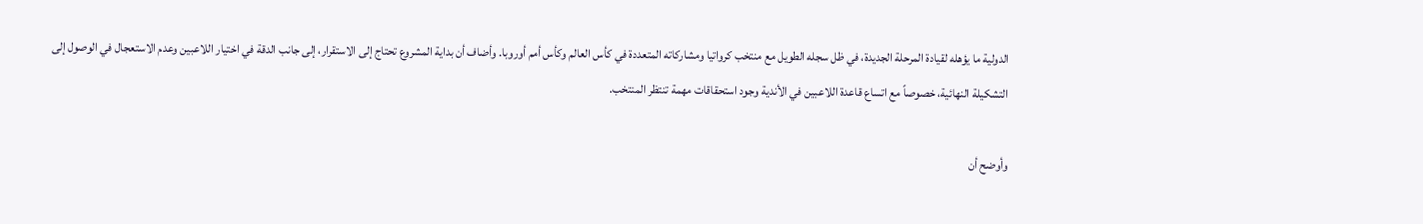الدولية ما يؤهله لقيادة المرحلة الجديدة، في ظل سجله الطويل مع منتخب كرواتيا ومشاركاته المتعددة في كأس العالم وكأس أمم أوروبا. وأضاف أن بداية المشروع تحتاج إلى الاستقرار، إلى جانب الدقة في اختيار اللاعبين وعدم الاستعجال في الوصول إلى التشكيلة النهائية، خصوصاً مع اتساع قاعدة اللاعبين في الأندية وجود استحقاقات مهمة تنتظر المنتخب.

وأوضح أن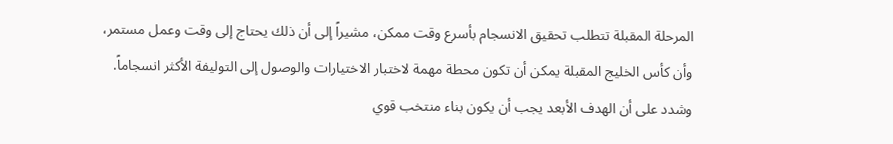المرحلة المقبلة تتطلب تحقيق الانسجام بأسرع وقت ممكن، مشيراً إلى أن ذلك يحتاج إلى وقت وعمل مستمر، وأن كأس الخليج المقبلة يمكن أن تكون محطة مهمة لاختبار الاختيارات والوصول إلى التوليفة الأكثر انسجاماً. وشدد على أن الهدف الأبعد يجب أن يكون بناء منتخب قوي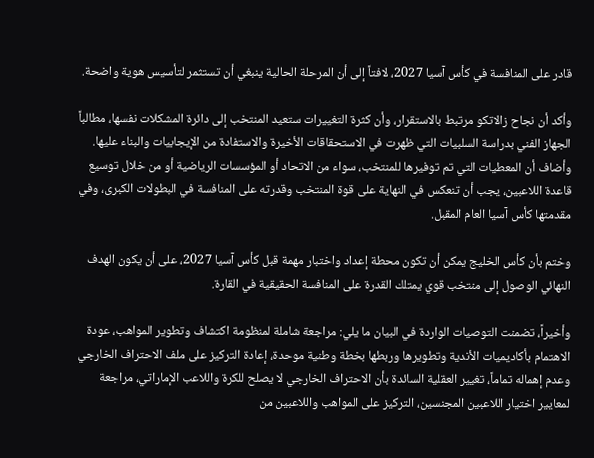قادر على المنافسة في كأس آسيا 2027، لافتاً إلى أن المرحلة الحالية ينبغي أن تستثمر لتأسيس هوية واضحة.

وأكد أن نجاح زالاتكو مرتبط بالاستقرار، وأن كثرة التغييرات ستعيد المنتخب إلى دائرة المشكلات نفسها، مطالباً الجهاز الفني بدراسة السلبيات التي ظهرت في الاستحقاقات الأخيرة والاستفادة من الإيجابيات والبناء عليها. وأضاف أن المعطيات التي تم توفيرها للمنتخب، سواء من الاتحاد أو المؤسسات الرياضية أو من خلال توسيع قاعدة اللاعبين، يجب أن تنعكس في النهاية على قوة المنتخب وقدرته على المنافسة في البطولات الكبرى، وفي مقدمتها كأس آسيا العام المقبل.

وختم بأن كأس الخليج يمكن أن تكون محطة إعداد واختبار مهمة قبل كأس آسيا 2027، على أن يكون الهدف النهائي الوصول إلى منتخب قوي يمتلك القدرة على المنافسة الحقيقية في القارة.

وأخيراً، تضمنت التوصيات الواردة في البيان ما يلي: مراجعة شاملة لمنظومة اكتشاف وتطوير المواهب، عودة الاهتمام بأكاديميات الأندية وتطويرها وربطها بخطة وطنية موحدة، إعادة التركيز على ملف الاحتراف الخارجي وعدم إهماله تماماً، تغيير العقلية السائدة بأن الاحتراف الخارجي لا يصلح للكرة واللاعب الإماراتي، مراجعة لمعايير اختيار اللاعبين المجنسين، التركيز على المواهب واللاعبين من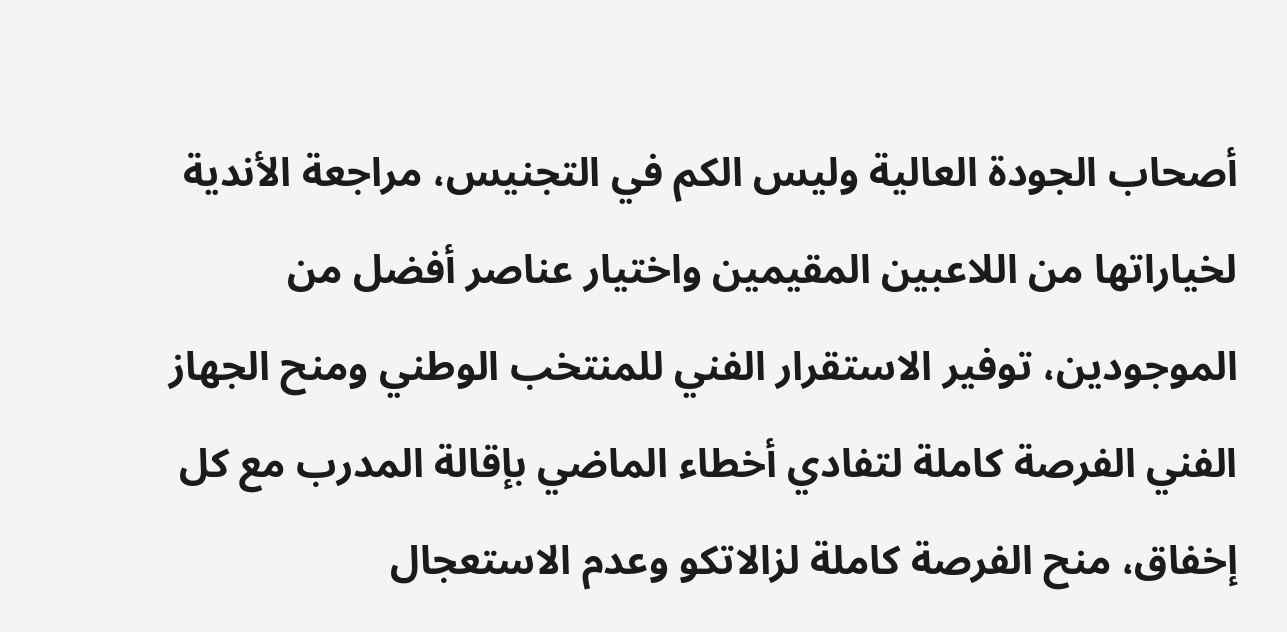أصحاب الجودة العالية وليس الكم في التجنيس، مراجعة الأندية لخياراتها من اللاعبين المقيمين واختيار عناصر أفضل من الموجودين، توفير الاستقرار الفني للمنتخب الوطني ومنح الجهاز الفني الفرصة كاملة لتفادي أخطاء الماضي بإقالة المدرب مع كل إخفاق، منح الفرصة كاملة لزالاتكو وعدم الاستعجال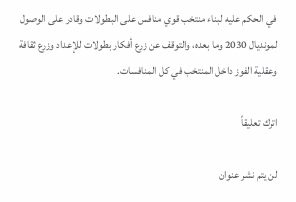في الحكم عليه لبناء منتخب قوي منافس على البطولات وقادر على الوصول لمونديال 2030 وما بعده، والتوقف عن زرع أفكار بطولات للإعداد وزرع ثقافة وعقلية الفوز داخل المنتخب في كل المنافسات.

اترك تعليقاً

لن يتم نشر عنوان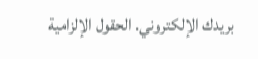بريدك الإلكتروني. الحقول الإلزامية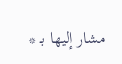مشار إليها بـ *